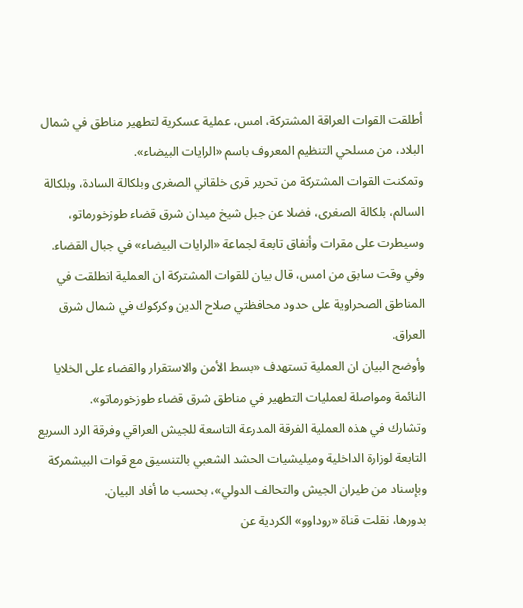أطلقت القوات العراقة المشتركة، امس، عملية عسكرية لتطهير مناطق في شمال البلاد، من مسلحي التنظيم المعروف باسم «الرايات البيضاء».
وتمكنت القوات المشتركة من تحرير قرى خلقاني الصغرى وبلكالة السادة، وبلكالة السالم، بلكالة الصغرى، فضلا عن جبل شيخ ميدان شرق قضاء طوزخورماتو، وسيطرت على مقرات وأنفاق تابعة لجماعة «الرايات البيضاء» في جبال القضاء.
وفي وقت سابق من امس، قال بيان للقوات المشتركة ان العملية انطلقت في المناطق الصحراوية على حدود محافظتي صلاح الدين وكركوك في شمال شرق العراق.
وأوضح البيان ان العملية تستهدف «بسط الأمن والاستقرار والقضاء على الخلايا النائمة ومواصلة لعمليات التطهير في مناطق شرق قضاء طوزخورماتو».
وتشارك في هذه العملية الفرقة المدرعة التاسعة للجيش العراقي وفرقة الرد السريع التابعة لوزارة الداخلية وميليشيات الحشد الشعبي بالتنسيق مع قوات البيشمركة وبإسناد من طيران الجيش والتحالف الدولي»، بحسب ما أفاد البيان.
بدورها، نقلت قناة «روداوو» الكردية عن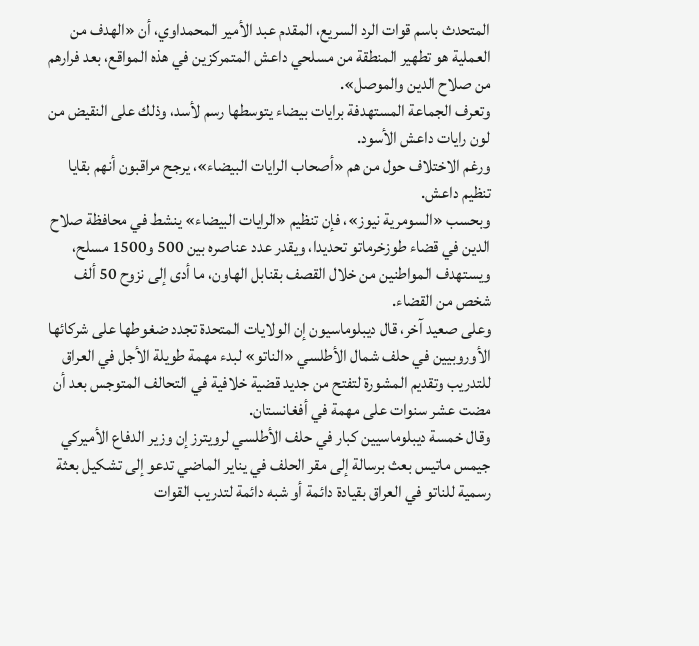المتحدث باسم قوات الرد السريع، المقدم عبد الأمير المحمداوي، أن «الهدف من العملية هو تطهير المنطقة من مسلحي داعش المتمركزين في هذه المواقع، بعد فرارهم من صلاح الدين والموصل».
وتعرف الجماعة المستهدفة برايات بيضاء يتوسطها رسم لأسد، وذلك على النقيض من لون رايات داعش الأسود.
ورغم الاختلاف حول من هم «أصحاب الرايات البيضاء»، يرجح مراقبون أنهم بقايا تنظيم داعش.
وبحسب «السومرية نيوز»، فإن تنظيم «الرايات البيضاء» ينشط في محافظة صلاح الدين في قضاء طوزخرماتو تحديدا، ويقدر عدد عناصره بين 500 و1500 مسلح، ويستهدف المواطنين من خلال القصف بقنابل الهاون، ما أدى إلى نزوح 50 ألف شخص من القضاء.
وعلى صعيد آخر، قال ديبلوماسيون إن الولايات المتحدة تجدد ضغوطها على شركائها الأوروبيين في حلف شمال الأطلسي «الناتو» لبدء مهمة طويلة الأجل في العراق للتدريب وتقديم المشورة لتفتح من جديد قضية خلافية في التحالف المتوجس بعد أن مضت عشر سنوات على مهمة في أفغانستان.
وقال خمسة ديبلوماسيين كبار في حلف الأطلسي لرويترز إن وزير الدفاع الأميركي جيمس ماتيس بعث برسالة إلى مقر الحلف في يناير الماضي تدعو إلى تشكيل بعثة رسمية للناتو في العراق بقيادة دائمة أو شبه دائمة لتدريب القوات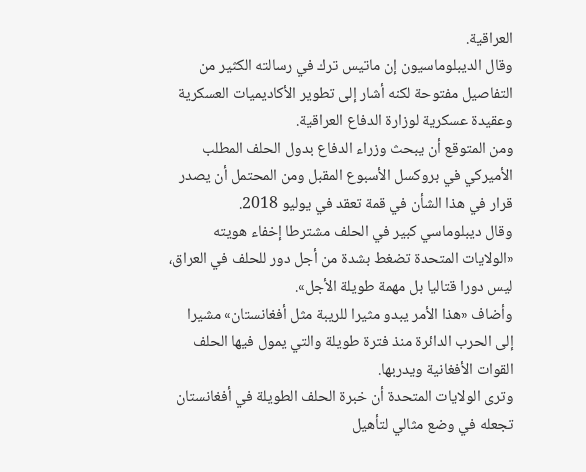العراقية.
وقال الديبلوماسيون إن ماتيس ترك في رسالته الكثير من التفاصيل مفتوحة لكنه أشار إلى تطوير الأكاديميات العسكرية وعقيدة عسكرية لوزارة الدفاع العراقية.
ومن المتوقع أن يبحث وزراء الدفاع بدول الحلف المطلب الأميركي في بروكسل الأسبوع المقبل ومن المحتمل أن يصدر قرار في هذا الشأن في قمة تعقد في يوليو 2018.
وقال ديبلوماسي كبير في الحلف مشترطا إخفاء هويته «الولايات المتحدة تضغط بشدة من أجل دور للحلف في العراق، ليس دورا قتاليا بل مهمة طويلة الأجل».
وأضاف «هذا الأمر يبدو مثيرا للريبة مثل أفغانستان» مشيرا إلى الحرب الدائرة منذ فترة طويلة والتي يمول فيها الحلف القوات الأفغانية ويدربها.
وترى الولايات المتحدة أن خبرة الحلف الطويلة في أفغانستان تجعله في وضع مثالي لتأهيل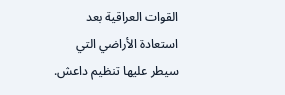القوات العراقية بعد استعادة الأراضي التي سيطر عليها تنظيم داعش.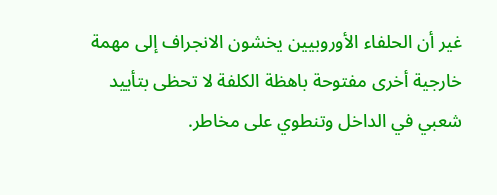غير أن الحلفاء الأوروبيين يخشون الانجراف إلى مهمة خارجية أخرى مفتوحة باهظة الكلفة لا تحظى بتأييد شعبي في الداخل وتنطوي على مخاطر.